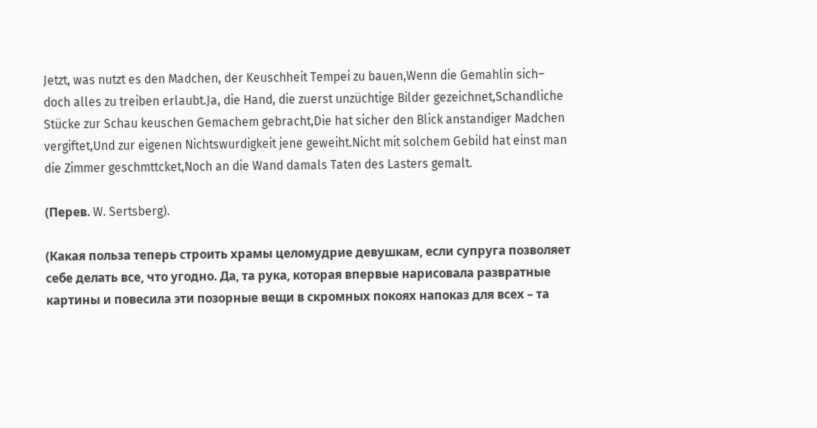Jetzt, was nutzt es den Madchen, der Keuschheit Tempei zu bauen,Wenn die Gemahlin sich– doch alles zu treiben erlaubt.Ja, die Hand, die zuerst unzüchtige Bilder gezeichnet,Schandliche Stücke zur Schau keuschen Gemachem gebracht,Die hat sicher den Blick anstandiger Madchen vergiftet,Und zur eigenen Nichtswurdigkeit jene geweiht.Nicht mit solchem Gebild hat einst man die Zimmer geschmttcket,Noch an die Wand damals Taten des Lasters gemalt.

(Перев. W. Sertsberg).

(Какая польза теперь строить храмы целомудрие девушкам, если супруга позволяет себе делать все, что угодно. Да, та рука, которая впервые нарисовала развратные картины и повесила эти позорные вещи в скромных покоях напоказ для всех – та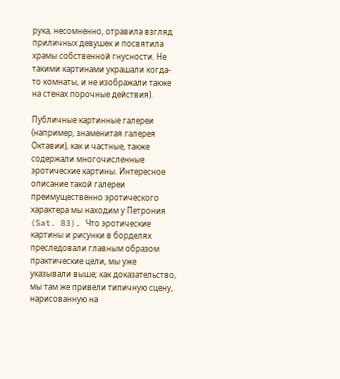рука, несомненно, отравила взгляд приличных девушек и посвятила храмы собственной гнусности. Не такими картинами украшали когда-то комнаты, и не изображали также на стенах порочные действия).

Публичные картинные галереи (например, знаменитая галерея Октавии), как и частные, также содержали многочисленные эротические картины. Интересное описание такой галереи преимущественно эротического характера мы находим у Петрония (Sat. 83). Что эротические картины и рисунки в борделях преследовали главным образом практические цели, мы уже указывали выше; как доказательство, мы там же привели типичную сцену, нарисованную на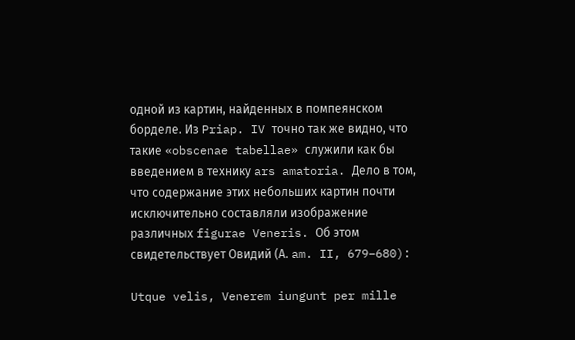одной из картин, найденных в помпеянском борделе. Из Priap. IV точно так же видно, что такие «obscenae tabellae» служили как бы введением в технику ars amatoria. Дело в том, что содержание этих небольших картин почти исключительно составляли изображение различных figurae Veneris. Об этом свидетельствует Овидий (А. am. II, 679–680):

Utque velis, Venerem iungunt per mille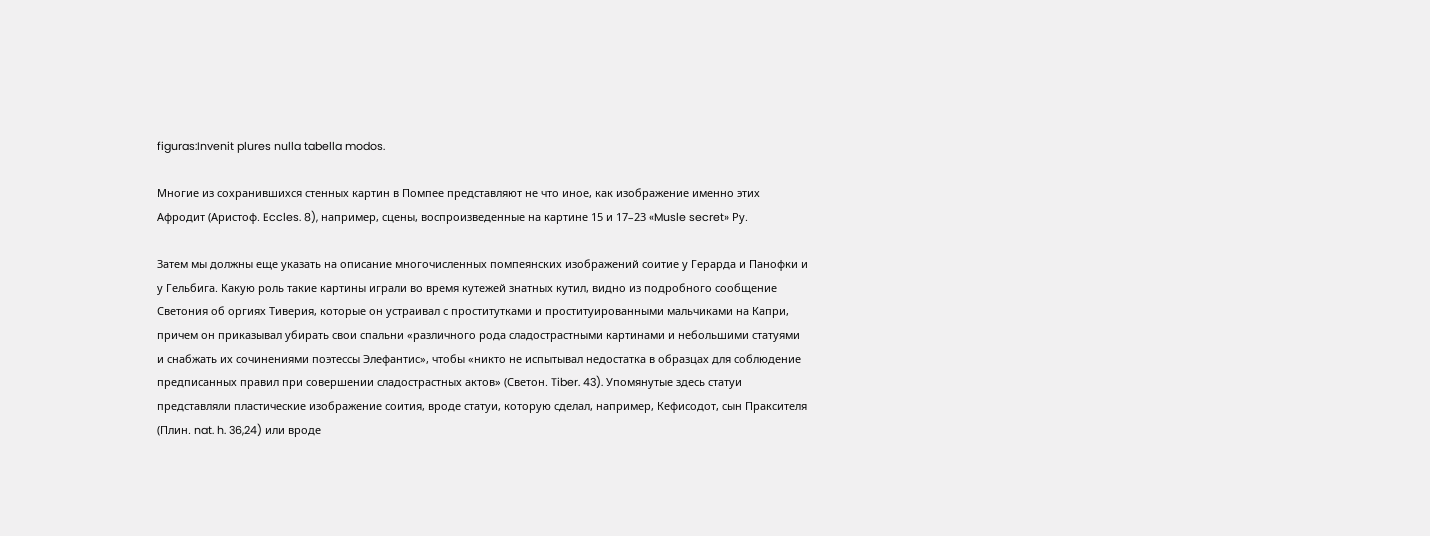figuras:Invenit plures nulla tabella modos.

Многие из сохранившихся стенных картин в Помпее представляют не что иное, как изображение именно этих Афродит (Аристоф. Eccles. 8), например, сцены, воспроизведенные на картине 15 и 17–23 «Musle secret» Ру.

Затем мы должны еще указать на описание многочисленных помпеянских изображений соитие у Герарда и Панофки и у Гельбига. Какую роль такие картины играли во время кутежей знатных кутил, видно из подробного сообщение Светония об оргиях Тиверия, которые он устраивал с проститутками и проституированными мальчиками на Капри, причем он приказывал убирать свои спальни «различного рода сладострастными картинами и небольшими статуями и снабжать их сочинениями поэтессы Элефантис», чтобы «никто не испытывал недостатка в образцах для соблюдение предписанных правил при совершении сладострастных актов» (Светон. Tiber. 43). Упомянутые здесь статуи представляли пластические изображение соития, вроде статуи, которую сделал, например, Кефисодот, сын Праксителя (Плин. nat. h. 36,24) или вроде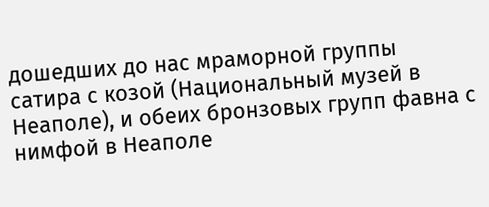дошедших до нас мраморной группы сатира с козой (Национальный музей в Неаполе), и обеих бронзовых групп фавна с нимфой в Неаполе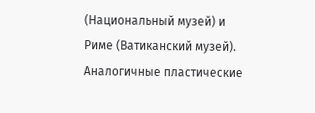(Национальный музей) и Риме (Ватиканский музей). Аналогичные пластические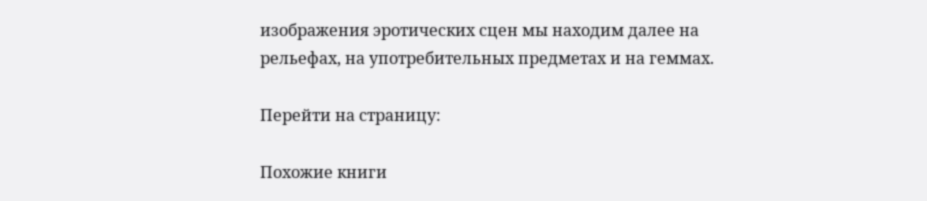изображения эротических сцен мы находим далее на рельефах, на употребительных предметах и на геммах.

Перейти на страницу:

Похожие книги